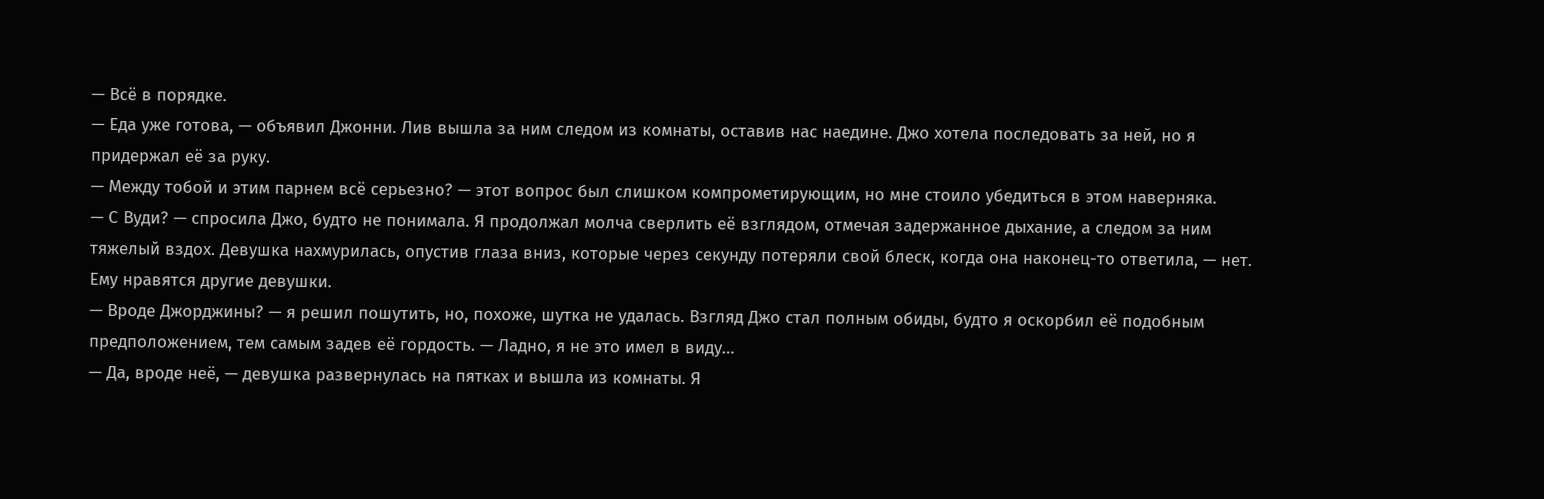— Всё в порядке.
— Еда уже готова, — объявил Джонни. Лив вышла за ним следом из комнаты, оставив нас наедине. Джо хотела последовать за ней, но я придержал её за руку.
— Между тобой и этим парнем всё серьезно? — этот вопрос был слишком компрометирующим, но мне стоило убедиться в этом наверняка.
— С Вуди? — спросила Джо, будто не понимала. Я продолжал молча сверлить её взглядом, отмечая задержанное дыхание, а следом за ним тяжелый вздох. Девушка нахмурилась, опустив глаза вниз, которые через секунду потеряли свой блеск, когда она наконец-то ответила, — нет. Ему нравятся другие девушки.
— Вроде Джорджины? — я решил пошутить, но, похоже, шутка не удалась. Взгляд Джо стал полным обиды, будто я оскорбил её подобным предположением, тем самым задев её гордость. — Ладно, я не это имел в виду…
— Да, вроде неё, — девушка развернулась на пятках и вышла из комнаты. Я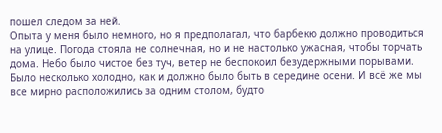пошел следом за ней.
Опыта у меня было немного, но я предполагал, что барбекю должно проводиться на улице. Погода стояла не солнечная, но и не настолько ужасная, чтобы торчать дома. Небо было чистое без туч, ветер не беспокоил безудержными порывами. Было несколько холодно, как и должно было быть в середине осени. И всё же мы все мирно расположились за одним столом, будто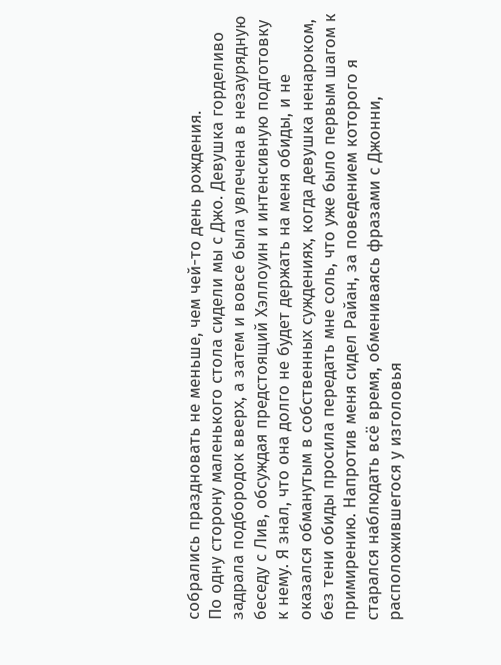собрались праздновать не меньше, чем чей-то день рождения.
По одну сторону маленького стола сидели мы с Джо. Девушка горделиво задрала подбородок вверх, а затем и вовсе была увлечена в незаурядную беседу с Лив, обсуждая предстоящий Хэллоуин и интенсивную подготовку к нему. Я знал, что она долго не будет держать на меня обиды, и не оказался обманутым в собственных суждениях, когда девушка ненароком, без тени обиды просила передать мне соль, что уже было первым шагом к примирению. Напротив меня сидел Райан, за поведением которого я старался наблюдать всё время, обмениваясь фразами с Джонни, расположившегося у изголовья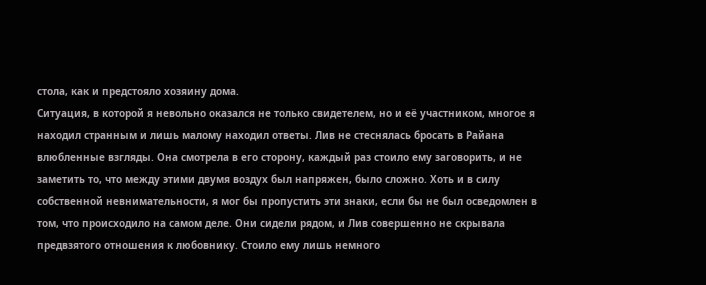стола, как и предстояло хозяину дома.
Ситуация, в которой я невольно оказался не только свидетелем, но и её участником, многое я находил странным и лишь малому находил ответы. Лив не стеснялась бросать в Райана влюбленные взгляды. Она смотрела в его сторону, каждый раз стоило ему заговорить, и не заметить то, что между этими двумя воздух был напряжен, было сложно. Хоть и в силу собственной невнимательности, я мог бы пропустить эти знаки, если бы не был осведомлен в том, что происходило на самом деле. Они сидели рядом, и Лив совершенно не скрывала предвзятого отношения к любовнику. Стоило ему лишь немного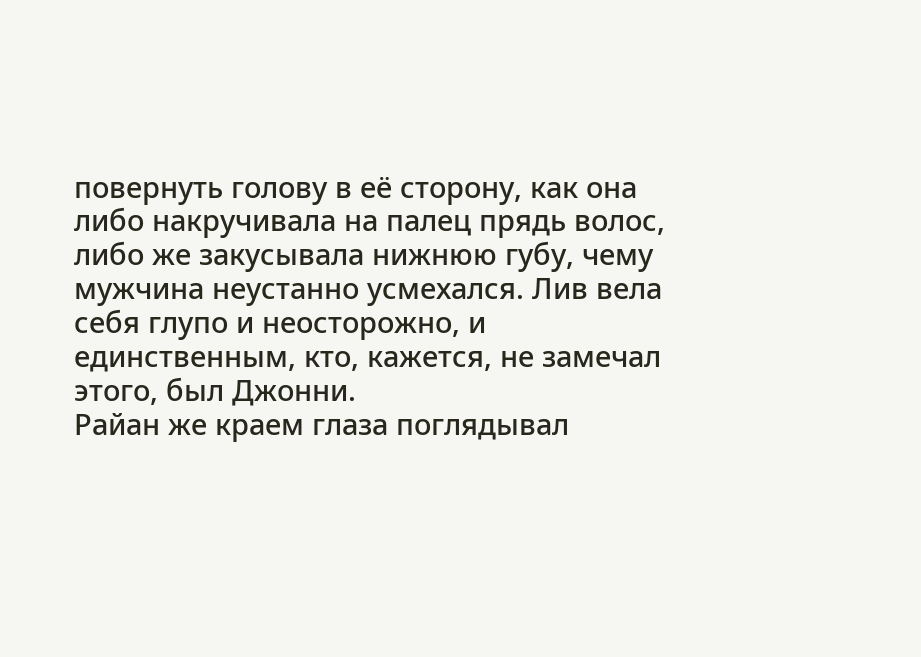повернуть голову в её сторону, как она либо накручивала на палец прядь волос, либо же закусывала нижнюю губу, чему мужчина неустанно усмехался. Лив вела себя глупо и неосторожно, и единственным, кто, кажется, не замечал этого, был Джонни.
Райан же краем глаза поглядывал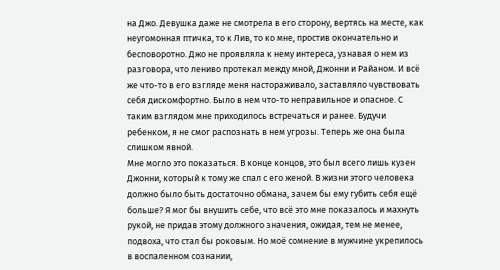на Джо. Девушка даже не смотрела в его сторону, вертясь на месте, как неугомонная птичка, то к Лив, то ко мне, простив окончательно и бесповоротно. Джо не проявляла к нему интереса, узнавая о нем из разговора, что лениво протекал между мной, Джонни и Райаном. И всё же что-то в его взгляде меня настораживало, заставляло чувствовать себя дискомфортно. Было в нем что-то неправильное и опасное. С таким взглядом мне приходилось встречаться и ранее. Будучи ребенком, я не смог распознать в нем угрозы. Теперь же она была слишком явной.
Мне могло это показаться. В конце концов, это был всего лишь кузен Джонни, который к тому же спал с его женой. В жизни этого человека должно было быть достаточно обмана, зачем бы ему губить себя ещё больше? Я мог бы внушить себе, что всё это мне показалось и махнуть рукой, не придав этому должного значения, ожидая, тем не менее, подвоха, что стал бы роковым. Но моё сомнение в мужчине укрепилось в воспаленном сознании,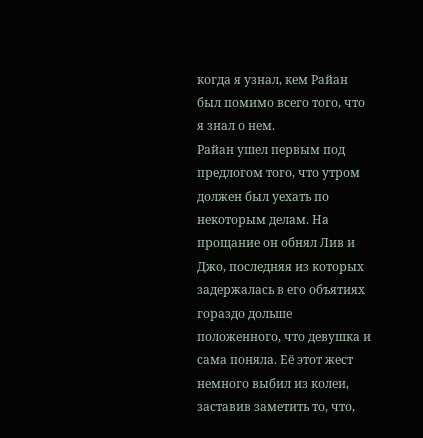когда я узнал, кем Райан был помимо всего того, что я знал о нем.
Райан ушел первым под предлогом того, что утром должен был уехать по некоторым делам. На прощание он обнял Лив и Джо, последняя из которых задержалась в его объятиях гораздо дольше положенного, что девушка и сама поняла. Её этот жест немного выбил из колеи, заставив заметить то, что,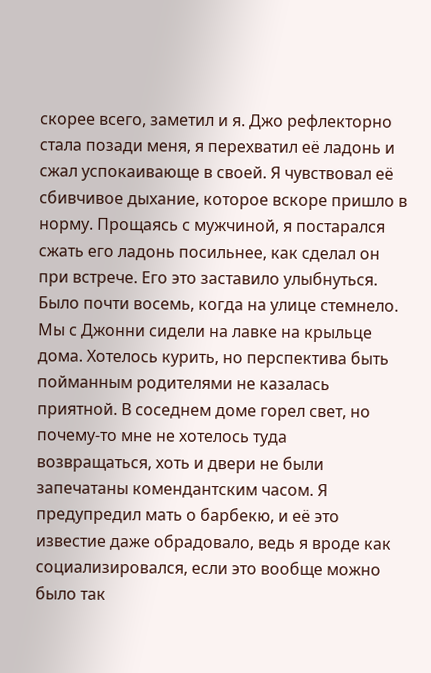скорее всего, заметил и я. Джо рефлекторно стала позади меня, я перехватил её ладонь и сжал успокаивающе в своей. Я чувствовал её сбивчивое дыхание, которое вскоре пришло в норму. Прощаясь с мужчиной, я постарался сжать его ладонь посильнее, как сделал он при встрече. Его это заставило улыбнуться.
Было почти восемь, когда на улице стемнело. Мы с Джонни сидели на лавке на крыльце дома. Хотелось курить, но перспектива быть пойманным родителями не казалась приятной. В соседнем доме горел свет, но почему-то мне не хотелось туда возвращаться, хоть и двери не были запечатаны комендантским часом. Я предупредил мать о барбекю, и её это известие даже обрадовало, ведь я вроде как социализировался, если это вообще можно было так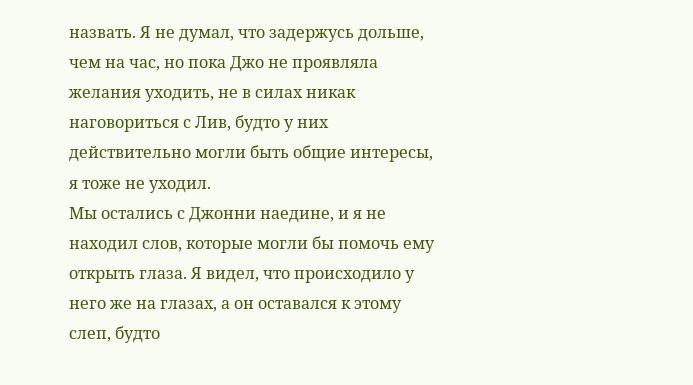назвать. Я не думал, что задержусь дольше, чем на час, но пока Джо не проявляла желания уходить, не в силах никак наговориться с Лив, будто у них действительно могли быть общие интересы, я тоже не уходил.
Мы остались с Джонни наедине, и я не находил слов, которые могли бы помочь ему открыть глаза. Я видел, что происходило у него же на глазах, а он оставался к этому слеп, будто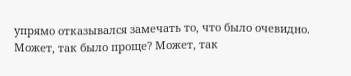упрямо отказывался замечать то, что было очевидно. Может, так было проще? Может, так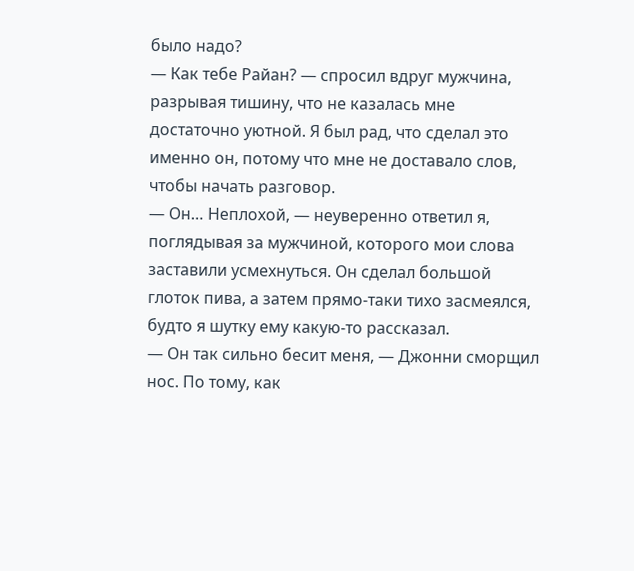было надо?
— Как тебе Райан? — спросил вдруг мужчина, разрывая тишину, что не казалась мне достаточно уютной. Я был рад, что сделал это именно он, потому что мне не доставало слов, чтобы начать разговор.
— Он… Неплохой, — неуверенно ответил я, поглядывая за мужчиной, которого мои слова заставили усмехнуться. Он сделал большой глоток пива, а затем прямо-таки тихо засмеялся, будто я шутку ему какую-то рассказал.
— Он так сильно бесит меня, — Джонни сморщил нос. По тому, как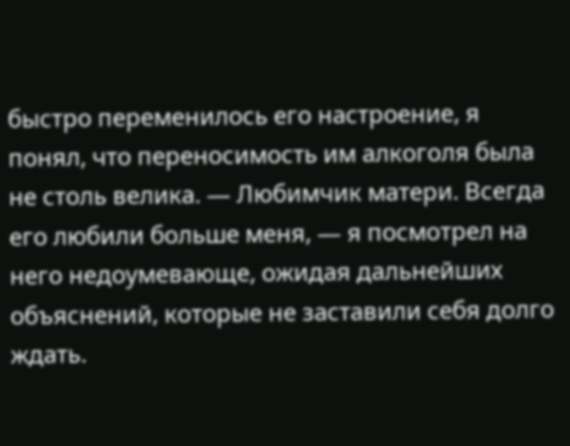быстро переменилось его настроение, я понял, что переносимость им алкоголя была не столь велика. — Любимчик матери. Всегда его любили больше меня, — я посмотрел на него недоумевающе, ожидая дальнейших объяснений, которые не заставили себя долго ждать.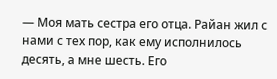— Моя мать сестра его отца. Райан жил с нами с тех пор, как ему исполнилось десять, а мне шесть. Его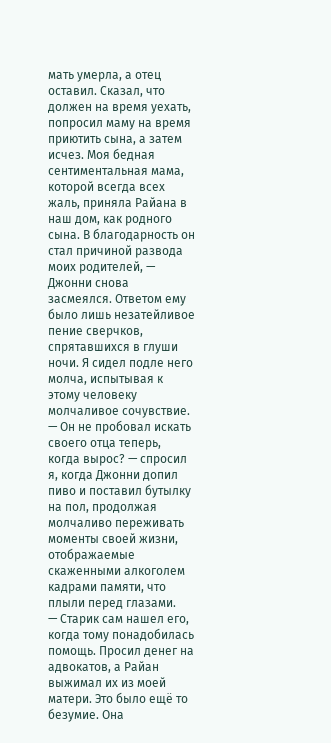мать умерла, а отец оставил. Сказал, что должен на время уехать, попросил маму на время приютить сына, а затем исчез. Моя бедная сентиментальная мама, которой всегда всех жаль, приняла Райана в наш дом, как родного сына. В благодарность он стал причиной развода моих родителей, — Джонни снова засмеялся. Ответом ему было лишь незатейливое пение сверчков, спрятавшихся в глуши ночи. Я сидел подле него молча, испытывая к этому человеку молчаливое сочувствие.
— Он не пробовал искать своего отца теперь, когда вырос? — спросил я, когда Джонни допил пиво и поставил бутылку на пол, продолжая молчаливо переживать моменты своей жизни, отображаемые скаженными алкоголем кадрами памяти, что плыли перед глазами.
— Старик сам нашел его, когда тому понадобилась помощь. Просил денег на адвокатов, а Райан выжимал их из моей матери. Это было ещё то безумие. Она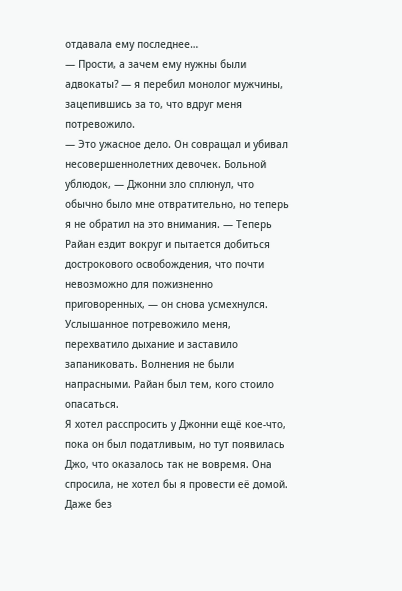отдавала ему последнее…
— Прости, а зачем ему нужны были адвокаты? — я перебил монолог мужчины, зацепившись за то, что вдруг меня потревожило.
— Это ужасное дело. Он совращал и убивал несовершеннолетних девочек. Больной ублюдок, — Джонни зло сплюнул, что обычно было мне отвратительно, но теперь я не обратил на это внимания. — Теперь Райан ездит вокруг и пытается добиться дострокового освобождения, что почти невозможно для пожизненно приговоренных, — он снова усмехнулся.
Услышанное потревожило меня, перехватило дыхание и заставило запаниковать. Волнения не были напрасными. Райан был тем, кого стоило опасаться.
Я хотел расспросить у Джонни ещё кое-что, пока он был податливым, но тут появилась Джо, что оказалось так не вовремя. Она спросила, не хотел бы я провести её домой. Даже без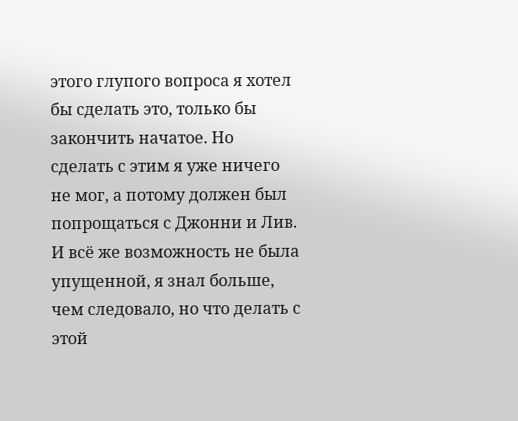этого глупого вопроса я хотел бы сделать это, только бы закончить начатое. Но сделать с этим я уже ничего не мог, а потому должен был попрощаться с Джонни и Лив. И всё же возможность не была упущенной, я знал больше, чем следовало, но что делать с этой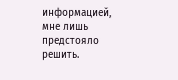информацией, мне лишь предстояло решить.